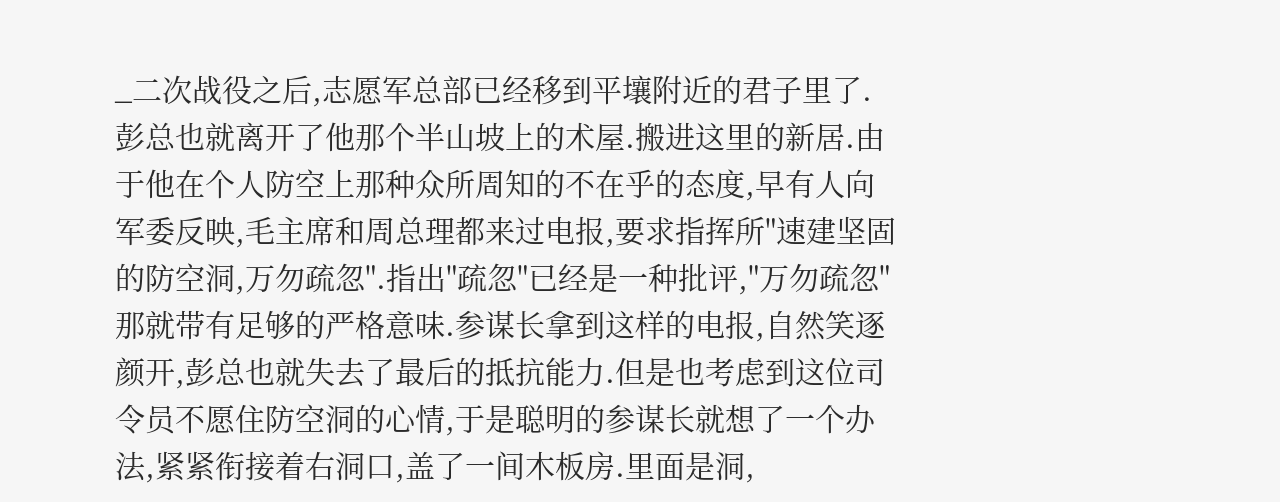_二次战役之后,志愿军总部已经移到平壤附近的君子里了.彭总也就离开了他那个半山坡上的术屋.搬进这里的新居.由于他在个人防空上那种众所周知的不在乎的态度,早有人向军委反映,毛主席和周总理都来过电报,要求指挥所"速建坚固的防空洞,万勿疏忽".指出"疏忽"已经是一种批评,"万勿疏忽"那就带有足够的严格意味.参谋长拿到这样的电报,自然笑逐颜开,彭总也就失去了最后的抵抗能力.但是也考虑到这位司令员不愿住防空洞的心情,于是聪明的参谋长就想了一个办法,紧紧衔接着右洞口,盖了一间木板房.里面是洞,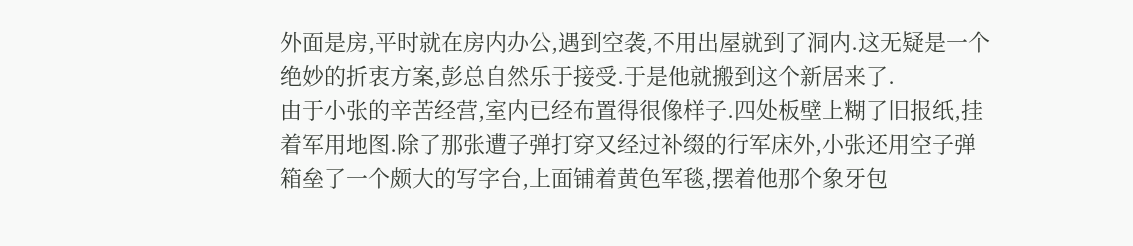外面是房,平时就在房内办公,遇到空袭,不用出屋就到了洞内.这无疑是一个绝妙的折衷方案,彭总自然乐于接受.于是他就搬到这个新居来了.
由于小张的辛苦经营,室内已经布置得很像样子.四处板壁上糊了旧报纸,挂着军用地图.除了那张遭子弹打穿又经过补缀的行军床外,小张还用空子弹箱垒了一个颇大的写字台,上面铺着黄色军毯,摆着他那个象牙包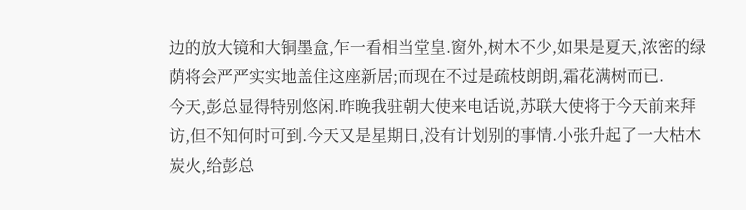边的放大镜和大铜墨盒,乍一看相当堂皇.窗外,树木不少,如果是夏天,浓密的绿荫将会严严实实地盖住这座新居;而现在不过是疏枝朗朗,霜花满树而已.
今天,彭总显得特别悠闲.昨晚我驻朝大使来电话说,苏联大使将于今天前来拜访,但不知何时可到.今天又是星期日,没有计划别的事情.小张升起了一大枯木炭火,给彭总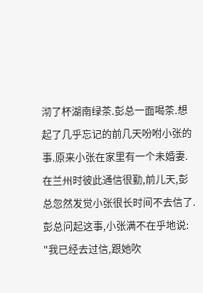沏了杯湖南绿茶.彭总一面喝茶.想起了几乎忘记的前几天吩咐小张的事.原来小张在家里有一个未婚妻.在兰州时彼此通信很勤,前儿天,彭总忽然发觉小张很长时间不去信了.彭总问起这事,小张满不在乎地说:
"我已经去过信,跟她吹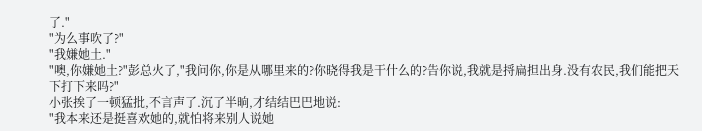了."
"为么事吹了?"
"我嫌她土."
"噢,你嫌她土?"彭总火了,"我问你,你是从哪里来的?你晓得我是干什么的?告你说,我就是捋扁担出身.没有农民,我们能把天下打下来吗?"
小张挨了一顿猛批,不言声了.沉了半晌,才结结巴巴地说:
"我本来还是挺喜欢她的,就怕将来别人说她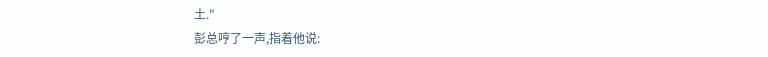土."
彭总哼了一声,指着他说: